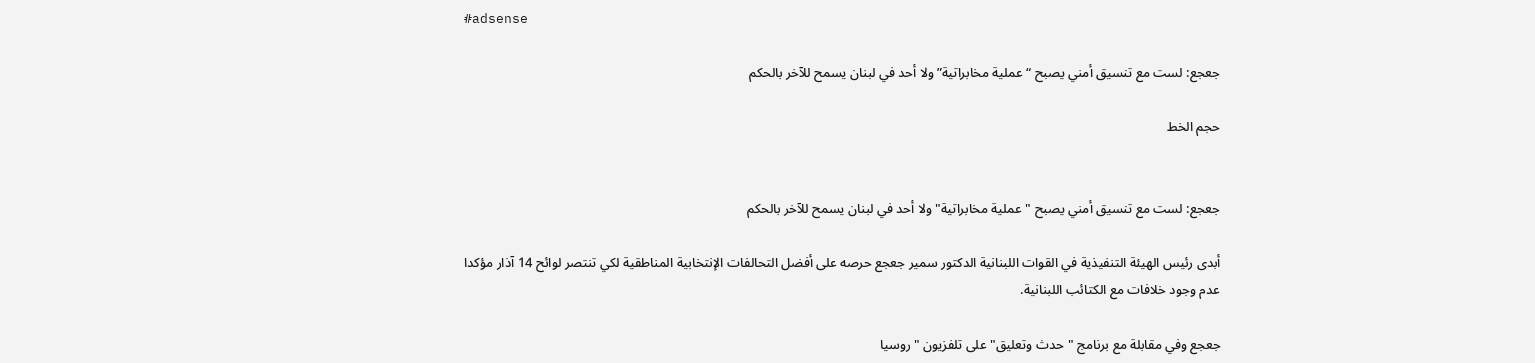#adsense

جعجع: لست مع تنسيق أمني يصبح “عملية مخابراتية” ولا أحد في لبنان يسمح للآخر بالحكم

حجم الخط


جعجع: لست مع تنسيق أمني يصبح "عملية مخابراتية" ولا أحد في لبنان يسمح للآخر بالحكم

أبدى رئيس الهيئة التنفيذية في القوات اللبنانية الدكتور سمير جعجع حرصه على أفضل التحالفات الإنتخابية المناطقية لكي تنتصر لوائح 14 آذار مؤكدا عدم وجود خلافات مع الكتائب اللبنانية.

جعجع وفي مقابلة مع برنامج "حدث وتعليق" على تلفزيون "روسيا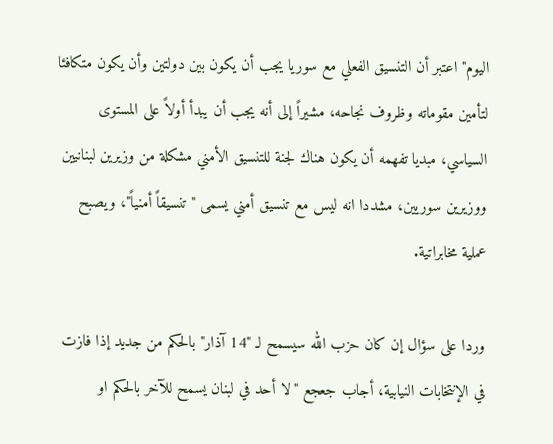اليوم" اعتبر أن التنسيق الفعلي مع سوريا يجب أن يكون بين دولتين وأن يكون متكافئا لتأمين مقوماته وظروف نجاحه، مشيراً إلى أنه يجب أن يبدأ أولاً على المستوى السياسي، مبديا تفهمه أن يكون هناك لجنة للتنسيق الأمني مشكلة من وزيرين لبنانيين ووزيرين سوريين، مشددا انه ليس مع تنسيق أمني يسمى "تنسيقاً أمنياً"، ويصبح عملية مخابراتية.

وردا على سؤال إن كان حزب الله سيسمح لـ "14 آذار" بالحكم من جديد إذا فازت في الإنتخابات النيابية، أجاب جعجع "لا أحد في لبنان يسمح للآخر بالحكم او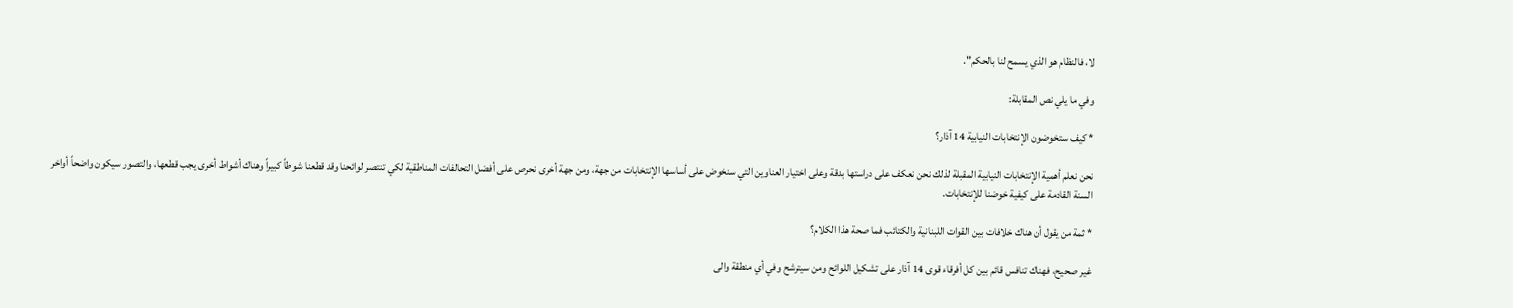لا، فالنظام هو الذي يسمح لنا بالحكم".

وفي ما يلي نص المقابلة:

* كيف ستخوضون الإنتخابات النيابية 14 آذار؟

نحن نعلم أهمية الإنتخابات النيابية المقبلة لذلك نحن نعكف على دراستها بدقة وعلى اختيار العناوين التي سنخوض على أساسها الإنتخابات من جهة، ومن جهة أخرى نحرص على أفضل التحالفات المناطقية لكي تنتصر لوائحنا وقد قطعنا شوطاً كبيراً وهناك أشواط أخرى يجب قطعها، والتصور سيكون واضحاً أواخر السنة القادمة على كيفية خوضنا للإنتخابات.

* ثمة من يقول أن هناك خلافات بين القوات اللبنانية والكتائب فما صحة هذا الكلام؟

غير صحيح، فهناك تنافس قائم بين كل أفرقاء قوى 14 آذار على تشكيل اللوائح ومن سيترشح وفي أي منطقة والى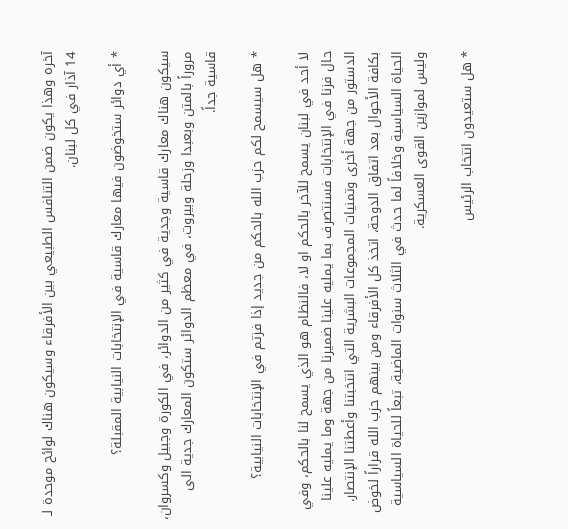آخره وهذا يكون ضمن التنافس الطبيعي بين الأفرقاء وسيكون هناك لوائح موحدة لـ 14 آذار في كل لبنان.

* أي دوائر ستخوضون فيها معارك قاسية في الإنتخابات النيابية المقبلة؟

سيكون هناك معارك قاسية وجدية في كثير من الدوائر، في الكورة وجبيل وكسروان، مروراً بالمتن وبعبدا وزحلة وبيروت، في معظم الدوائر ستكون المعارك جدية الى قاسية جداً.

* هل سيسمح لكم حزب الله بالحكم من جديد إذا فزتم في الإنتخابات النيابية؟

لا أحد في لبنان يسمح للآخر بالحكم او لا، فالنظام هو الذي يسمح لنا بالحكم، وفي حال فزنا في الإنتخابات فسنتصرف بما يمليه علينا ضميرنا من جهة وما يمليه علينا الدستور من جهة أخرى وتمنيات المجموعات البشرية التي انتخبتنا وأعطتنا الإنتصار. بكافة الأحوال بعد اتفاق الدوحة، اتخذ كل الأفرقاء ومن بينهم حزب الله قراراً لخوض الحياة السياسية وخلافاً لما حدث في الثلاث سنوات الماضية، تبعاً للحياة السياسية وليس لموازين القوى العسكرية.

* هل ستعيدون انتخاب الرئيس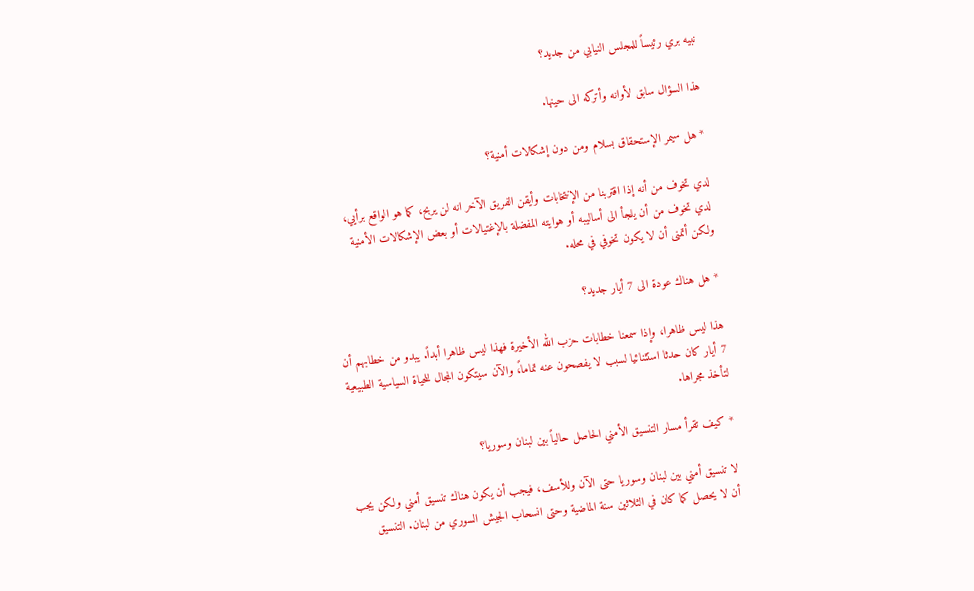نبيه بري رئيساً للمجلس النيابي من جديد؟

هذا السؤال سابق لأوانه وأتركه الى حينها.

* هل سيمر الإستحقاق بسلام ومن دون إشكالات أمنية؟

لدي تخوف من أنه إذا اقتربنا من الإنتخابات وأيقن الفريق الآخر انه لن يربح، كما هو الواقع برأيي، لدي تخوف من أن يلجأ الى أساليبه أو هوايته المفضلة بالإغتيالات أو بعض الإشكالات الأمنية ولكن أتمنى أن لا يكون تخوفي في محله.

* هل هناك عودة الى 7 أيار جديد؟

هذا ليس ظاهرا، وإذا سمعنا خطابات حزب الله الأخيرة فهذا ليس ظاهرا أبداً. يبدو من خطابهم أن 7 أيار كان حدثا استثنائيا لسبب لا يفصحون عنه تماما،ً والآن سيتكون المجال للحياة السياسية الطبيعية لتأخذ مجراها.

* كيف تقرأ مسار التنسيق الأمني الحاصل حالياً بين لبنان وسوريا؟

لا تنسيق أمني بين لبنان وسوريا حتى الآن وللأسف، فيجب أن يكون هناك تنسيق أمني ولكن يجب أن لا يحصل كما كان في الثلاثين سنة الماضية وحتى انسحاب الجيش السوري من لبنان. التنسيق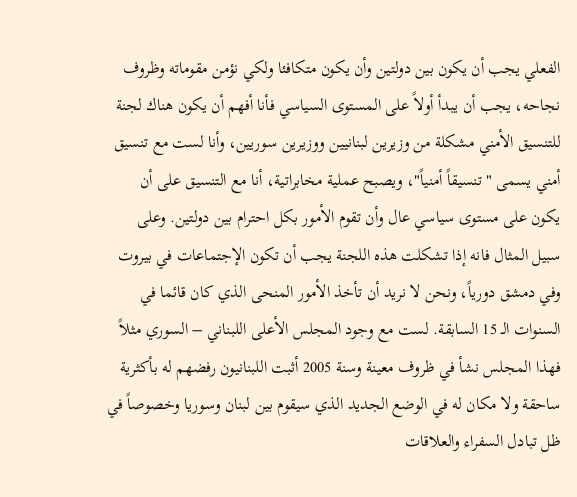الفعلي يجب أن يكون بين دولتين وأن يكون متكافئا ولكي نؤمن مقوماته وظروف نجاحه، يجب أن يبدأ أولاً على المستوى السياسي فأنا أفهم أن يكون هناك لجنة للتنسيق الأمني مشكلة من وزيرين لبنانيين ووزيرين سوريين، وأنا لست مع تنسيق أمني يسمى "تنسيقاً أمنياً"، ويصبح عملية مخابراتية، أنا مع التنسيق على أن يكون على مستوى سياسي عال وأن تقوم الأمور بكل احترام بين دولتين. وعلى سبيل المثال فانه إذا تشكلت هذه اللجنة يجب أن تكون الإجتماعات في بيروت وفي دمشق دورياً، ونحن لا نريد أن تأخذ الأمور المنحى الذي كان قائما في السنوات الـ 15 السابقة. لست مع وجود المجلس الأعلى اللبناني – السوري مثلاً فهذا المجلس نشأ في ظروف معينة وسنة 2005 أثبت اللبنانيون رفضهم له بأكثرية ساحقة ولا مكان له في الوضع الجديد الذي سيقوم بين لبنان وسوريا وخصوصاً في ظل تبادل السفراء والعلاقات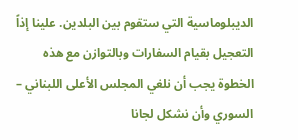الديبلوماسية التي ستقوم بين البلدين. علينا إذاً التعجيل بقيام السفارات وبالتوازن مع هذه الخطوة يجب أن نلغي المجلس الأعلى اللبناني – السوري وأن نشكل لجانا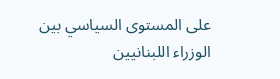على المستوى السياسي بين الوزراء اللبنانيين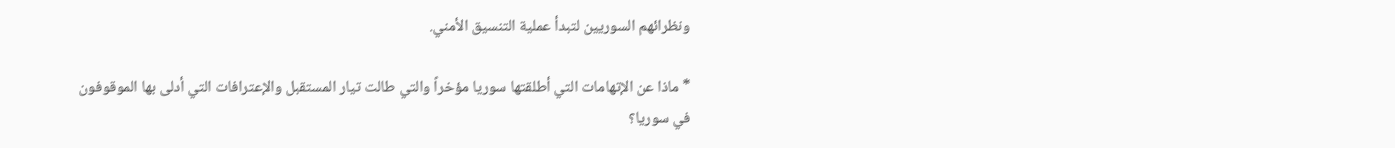ونظرائهم السوريين لتبدأ عملية التنسيق الأمني.

* ماذا عن الإتهامات التي أطلقتها سوريا مؤخراً والتي طالت تيار المستقبل والإعترافات التي أدلى بها الموقوفون في سوريا؟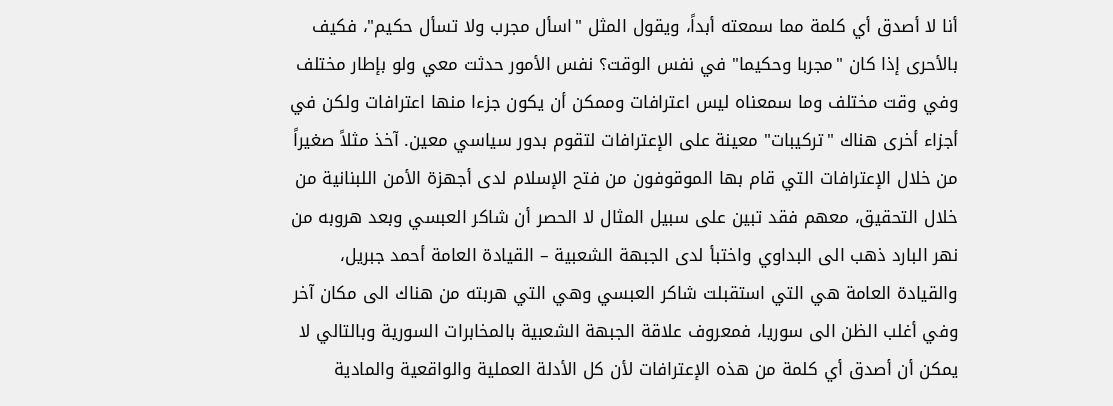أنا لا أصدق أي كلمة مما سمعته أبداً، ويقول المثل "اسأل مجرب ولا تسأل حكيم"، فكيف بالأحرى إذا كان "مجربا وحكيما" في نفس الوقت؟ نفس الأمور حدثت معي ولو بإطار مختلف وفي وقت مختلف وما سمعناه ليس اعترافات وممكن أن يكون جزءا منها اعترافات ولكن في أجزاء أخرى هناك "تركيبات" معينة على الإعترافات لتقوم بدور سياسي معين. آخذ مثلاً صغيراً من خلال الإعترافات التي قام بها الموقوفون من فتح الإسلام لدى أجهزة الأمن اللبنانية من خلال التحقيق، معهم فقد تبين على سبيل المثال لا الحصر أن شاكر العبسي وبعد هروبه من نهر البارد ذهب الى البداوي واختبأ لدى الجبهة الشعبية – القيادة العامة أحمد جبريل، والقيادة العامة هي التي استقبلت شاكر العبسي وهي التي هربته من هناك الى مكان آخر وفي أغلب الظن الى سوريا، فمعروف علاقة الجبهة الشعبية بالمخابرات السورية وبالتالي لا يمكن أن أصدق أي كلمة من هذه الإعترافات لأن كل الأدلة العملية والواقعية والمادية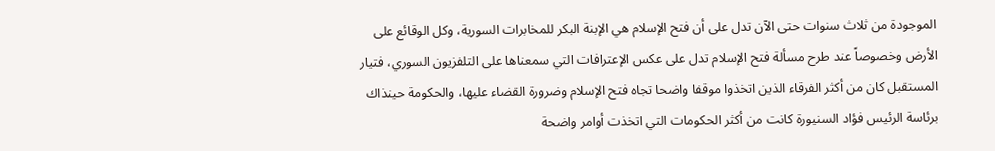الموجودة من ثلاث سنوات حتى الآن تدل على أن فتح الإسلام هي الإبنة البكر للمخابرات السورية، وكل الوقائع على الأرض وخصوصاً عند طرح مسألة فتح الإسلام تدل على عكس الإعترافات التي سمعناها على التلفزيون السوري، فتيار المستقبل كان من أكثر الفرقاء الذين اتخذوا موقفا واضحا تجاه فتح الإسلام وضرورة القضاء عليها، والحكومة حينذاك برئاسة الرئيس فؤاد السنيورة كانت من أكثر الحكومات التي اتخذت أوامر واضحة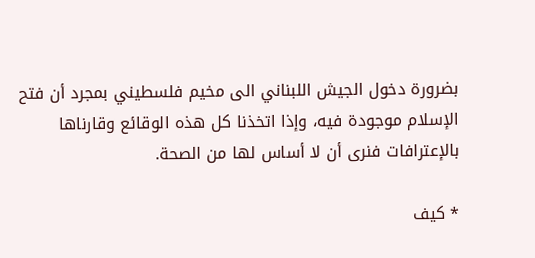بضرورة دخول الجيش اللبناني الى مخيم فلسطيني بمجرد أن فتح الإسلام موجودة فيه، وإذا اتخذنا كل هذه الوقائع وقارناها بالإعترافات فنرى أن لا أساس لها من الصحة.

* كيف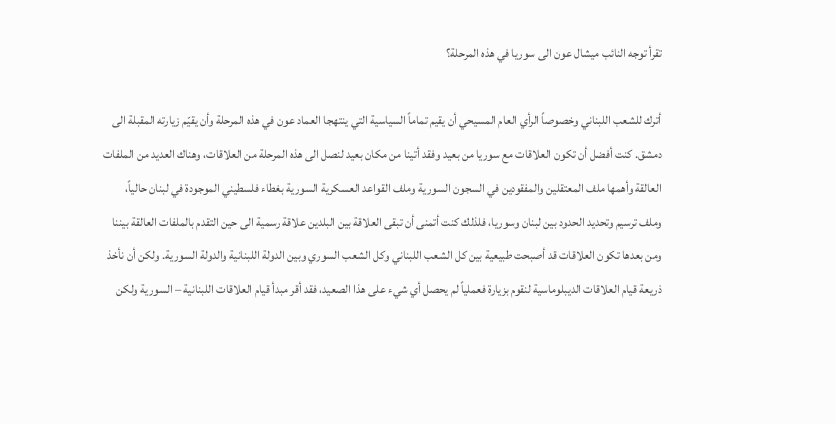تقرأ توجه النائب ميشال عون الى سوريا في هذه المرحلة؟

أترك للشعب اللبناني وخصوصاً الرأي العام المسيحي أن يقيم تماماً السياسية التي ينتهجا العماد عون في هذه المرحلة وأن يقيّم زيارته المقبلة الى دمشق. كنت أفضل أن تكون العلاقات مع سوريا من بعيد وفقد أتينا من مكان بعيد لنصل الى هذه المرحلة من العلاقات، وهناك العديد من الملفات العالقة وأهمها ملف المعتقلين والمفقودين في السجون السورية وملف القواعد العسكرية السورية بغطاء فلسطيني الموجودة في لبنان حالياً، وملف ترسيم وتحديد الحدود بين لبنان وسوريا، فلذلك كنت أتمنى أن تبقى العلاقة بين البلدين علاقة رسمية الى حين التقدم بالملفات العالقة بيننا ومن بعدها تكون العلاقات قد أصبحت طبيعية بين كل الشعب اللبناني وكل الشعب السوري وبين الدولة اللبنانية والدولة السورية. ولكن أن نأخذ ذريعة قيام العلاقات الديبلوماسية لنقوم بزيارة فعملياً لم يحصل أي شيء على هذا الصعيد، فقد أقر مبدأ قيام العلاقات اللبنانية – السورية ولكن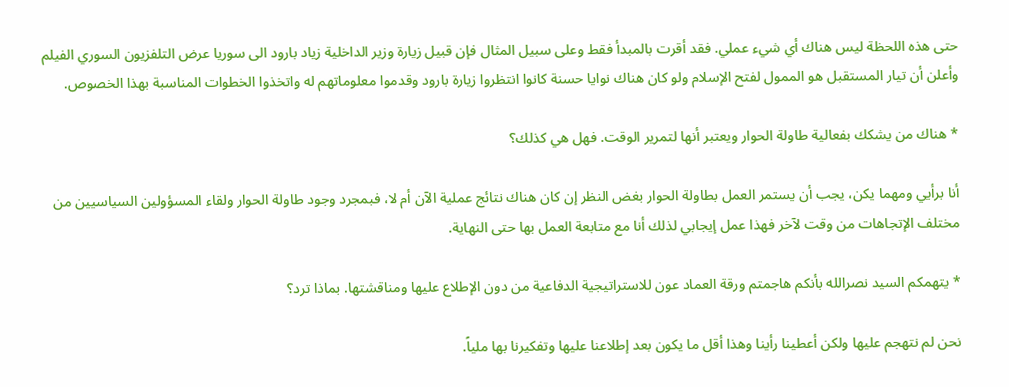حتى هذه اللحظة ليس هناك أي شيء عملي. فقد أقرت بالمبدأ فقط وعلى سبيل المثال فإن قبيل زيارة وزير الداخلية زياد بارود الى سوريا عرض التلفزيون السوري الفيلم وأعلن أن تيار المستقبل هو الممول لفتح الإسلام ولو كان هناك نوايا حسنة كانوا انتظروا زيارة بارود وقدموا معلوماتهم له واتخذوا الخطوات المناسبة بهذا الخصوص.

* هناك من يشكك بفعالية طاولة الحوار ويعتبر أنها لتمرير الوقت. فهل هي كذلك؟

أنا برأيي ومهما يكن، يجب أن يستمر العمل بطاولة الحوار بغض النظر إن كان هناك نتائج عملية الآن أم لا، فبمجرد وجود طاولة الحوار ولقاء المسؤولين السياسيين من مختلف الإتجاهات من وقت لآخر فهذا عمل إيجابي لذلك أنا مع متابعة العمل بها حتى النهاية.

* يتهمكم السيد نصرالله بأنكم هاجمتم ورقة العماد عون للاستراتيجية الدفاعية من دون الإطلاع عليها ومناقشتها. بماذا ترد؟

نحن لم نتهجم عليها ولكن أعطينا رأينا وهذا أقل ما يكون بعد إطلاعنا عليها وتفكيرنا بها ملياً.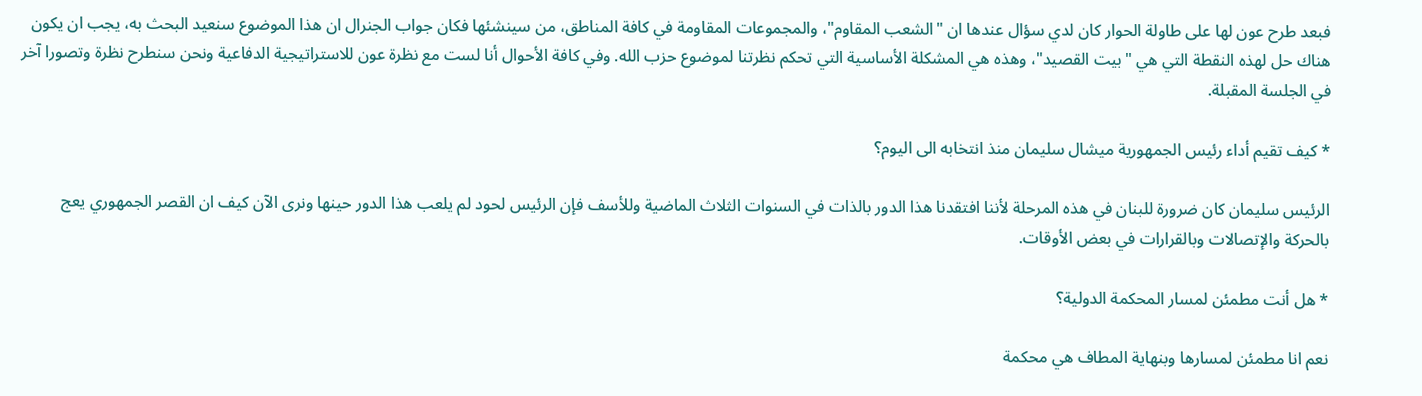فبعد طرح عون لها على طاولة الحوار كان لدي سؤال عندها ان "الشعب المقاوم"، والمجموعات المقاومة في كافة المناطق، من سينشئها فكان جواب الجنرال ان هذا الموضوع سنعيد البحث به، يجب ان يكون هناك حل لهذه النقطة التي هي "بيت القصيد"، وهذه هي المشكلة الأساسية التي تحكم نظرتنا لموضوع حزب الله. وفي كافة الأحوال أنا لست مع نظرة عون للاستراتيجية الدفاعية ونحن سنطرح نظرة وتصورا آخر في الجلسة المقبلة.

* كيف تقيم أداء رئيس الجمهورية ميشال سليمان منذ انتخابه الى اليوم؟

الرئيس سليمان كان ضرورة للبنان في هذه المرحلة لأننا افتقدنا هذا الدور بالذات في السنوات الثلاث الماضية وللأسف فإن الرئيس لحود لم يلعب هذا الدور حينها ونرى الآن كيف ان القصر الجمهوري يعج بالحركة والإتصالات وبالقرارات في بعض الأوقات.

* هل أنت مطمئن لمسار المحكمة الدولية؟

نعم انا مطمئن لمسارها وبنهاية المطاف هي محكمة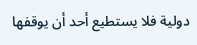دولية فلا يستطيع أحد أن يوقفها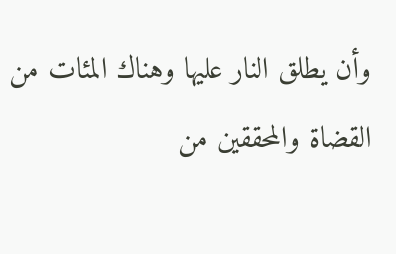وأن يطلق النار عليها وهناك المئات من القضاة والمحققين من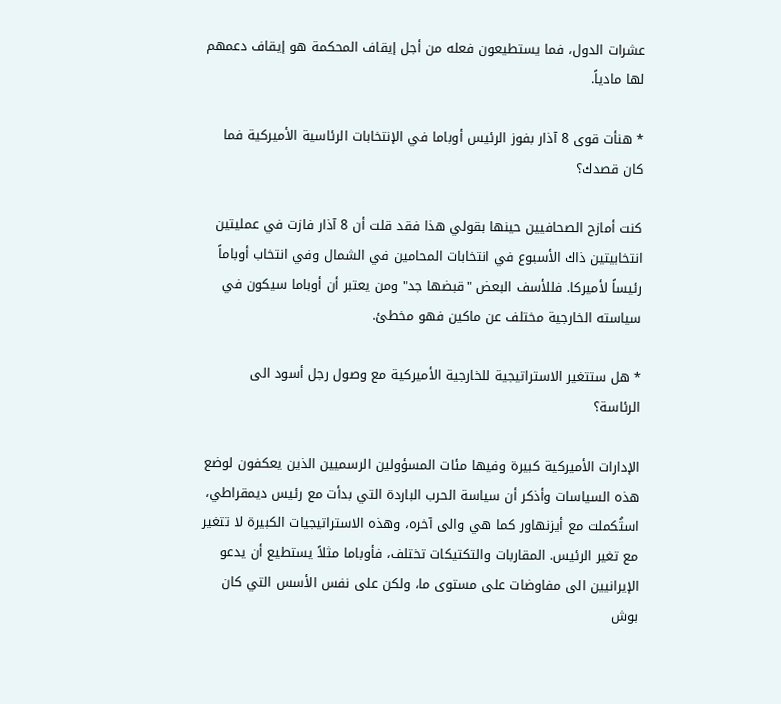عشرات الدول، فما يستطيعون فعله من أجل إيقاف المحكمة هو إيقاف دعمهم لها مادياً.

* هنأت قوى 8 آذار بفوز الرئيس أوباما في الإنتخابات الرئاسية الأميركية فما كان قصدك؟

كنت أمازح الصحافيين حينها بقولي هذا فقد قلت أن 8 آذار فازت في عمليتين انتخابيتين ذاك الأسبوع في انتخابات المحامين في الشمال وفي انتخاب أوباماً رئيساً لأميركا. فللأسف البعض "قبضها جد" ومن يعتبر أن أوباما سيكون في سياسته الخارجية مختلف عن ماكين فهو مخطئ.

* هل ستتغير الاستراتيجية للخارجية الأميركية مع وصول رجل أسود الى الرئاسة؟

الإدارات الأميركية كبيرة وفيها مئات المسؤولين الرسميين الذين يعكفون لوضع هذه السياسات وأذكر أن سياسة الحرب الباردة التي بدأت مع رئيس ديمقراطي، استُكملت مع أيزنهاور كما هي والى آخره، وهذه الاستراتيجيات الكبيرة لا تتغير مع تغير الرئيس. المقاربات والتكتيكات تختلف، فأوباما مثلاً يستطيع أن يدعو الإيرانيين الى مفاوضات على مستوى ما، ولكن على نفس الأسس التي كان بوش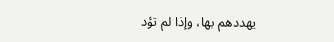يهددهم بها، وإذا لم تؤد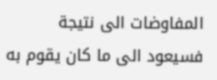المفاوضات الى نتيجة فسيعود الى ما كان يقوم به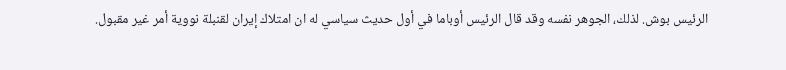الرئيس بوش. لذلك، الجوهر نفسه وقد قال الرئيس أوباما في أول حديث سياسي له ان امتلاك إيران لقنبلة نووية أمر غير مقبول.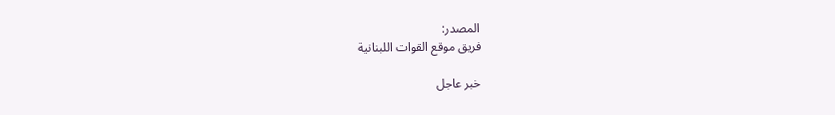المصدر:
فريق موقع القوات اللبنانية

خبر عاجل